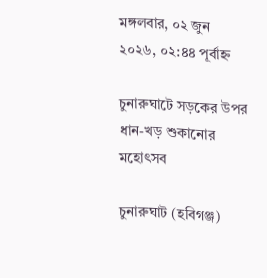মঙ্গলবার, ০২ জুন ২০২৬, ০২:৪৪ পূর্বাহ্ন

চুনারুঘাটে সড়কের উপর ধান-খড় শুকানোর মহোৎসব

চুনারুঘাট (হবিগঞ্জ)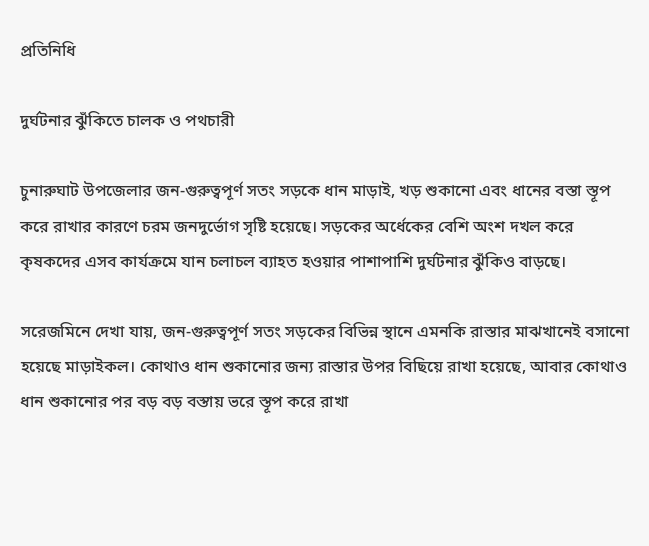প্রতিনিধি

দুর্ঘটনার ঝুঁকিতে চালক ও পথচারী

চুনারুঘাট উপজেলার জন-গুরুত্বপূর্ণ সতং সড়কে ধান মাড়াই, খড় শুকানো এবং ধানের বস্তা স্তূপ করে রাখার কারণে চরম জনদুর্ভোগ সৃষ্টি হয়েছে। সড়কের অর্ধেকের বেশি অংশ দখল করে কৃষকদের এসব কার্যক্রমে যান চলাচল ব্যাহত হওয়ার পাশাপাশি দুর্ঘটনার ঝুঁকিও বাড়ছে।

সরেজমিনে দেখা যায়, জন-গুরুত্বপূর্ণ সতং সড়কের বিভিন্ন স্থানে এমনকি রাস্তার মাঝখানেই বসানো হয়েছে মাড়াইকল। কোথাও ধান শুকানোর জন্য রাস্তার উপর বিছিয়ে রাখা হয়েছে, আবার কোথাও ধান শুকানোর পর বড় বড় বস্তায় ভরে স্তূপ করে রাখা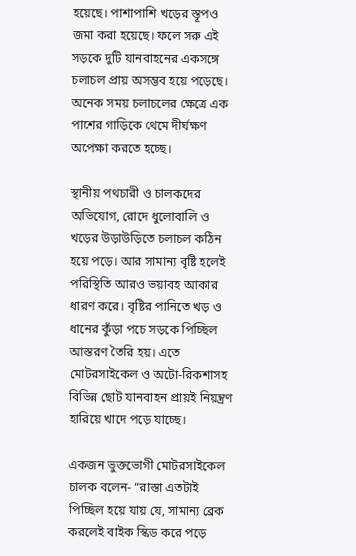হয়েছে। পাশাপাশি খড়ের স্তূপও জমা করা হয়েছে। ফলে সরু এই সড়কে দুটি যানবাহনের একসঙ্গে চলাচল প্রায় অসম্ভব হয়ে পড়েছে। অনেক সময় চলাচলের ক্ষেত্রে এক পাশের গাড়িকে থেমে দীর্ঘক্ষণ অপেক্ষা করতে হচ্ছে।

স্থানীয় পথচারী ও চালকদের অভিযোগ, রোদে ধুলোবালি ও খড়ের উড়াউড়িতে চলাচল কঠিন হয়ে পড়ে। আর সামান্য বৃষ্টি হলেই পরিস্থিতি আরও ভয়াবহ আকার ধারণ করে। বৃষ্টির পানিতে খড় ও ধানের কুঁড়া পচে সড়কে পিচ্ছিল আস্তরণ তৈরি হয়। এতে মোটরসাইকেল ও অটো-রিকশাসহ বিভিন্ন ছোট যানবাহন প্রায়ই নিয়ন্ত্রণ হারিয়ে খাদে পড়ে যাচ্ছে।

একজন ভুক্তভোগী মোটরসাইকেল চালক বলেন- “রাস্তা এতটাই পিচ্ছিল হয়ে যায় যে, সামান্য ব্রেক করলেই বাইক স্কিড করে পড়ে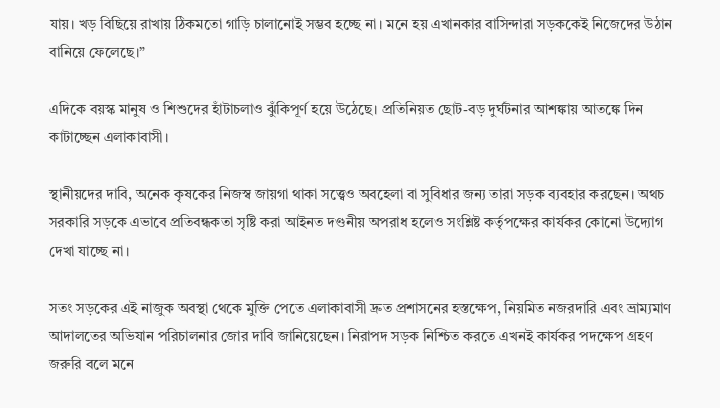যায়। খড় বিছিয়ে রাখায় ঠিকমতো গাড়ি চালানোই সম্ভব হচ্ছে না। মনে হয় এখানকার বাসিন্দারা সড়ককেই নিজেদের উঠান বানিয়ে ফেলেছে।”

এদিকে বয়স্ক মানুষ ও শিশুদের হাঁটাচলাও ঝুঁকিপূর্ণ হয়ে উঠেছে। প্রতিনিয়ত ছোট-বড় দুর্ঘটনার আশঙ্কায় আতঙ্কে দিন কাটাচ্ছেন এলাকাবাসী।

স্থানীয়দের দাবি, অনেক কৃষকের নিজস্ব জায়গা থাকা সত্ত্বেও অবহেলা বা সুবিধার জন্য তারা সড়ক ব্যবহার করছেন। অথচ সরকারি সড়কে এভাবে প্রতিবন্ধকতা সৃষ্টি করা আইনত দণ্ডনীয় অপরাধ হলেও সংশ্লিষ্ট কর্তৃপক্ষের কার্যকর কোনো উদ্যোগ দেখা যাচ্ছে না।

সতং সড়কের এই নাজুক অবস্থা থেকে মুক্তি পেতে এলাকাবাসী দ্রুত প্রশাসনের হস্তক্ষেপ, নিয়মিত নজরদারি এবং ভ্রাম্যমাণ আদালতের অভিযান পরিচালনার জোর দাবি জানিয়েছেন। নিরাপদ সড়ক নিশ্চিত করতে এখনই কার্যকর পদক্ষেপ গ্রহণ জরুরি বলে মনে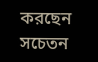করছেন সচেতন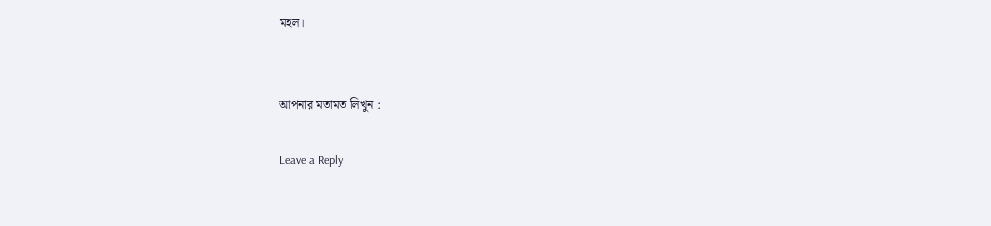মহল।


আপনার মতামত লিখুন :

Leave a Reply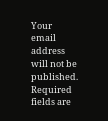Your email address will not be published. Required fields are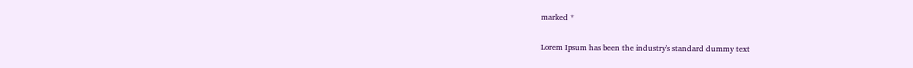marked *


Lorem Ipsum has been the industry's standard dummy text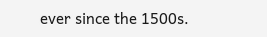ever since the 1500s.